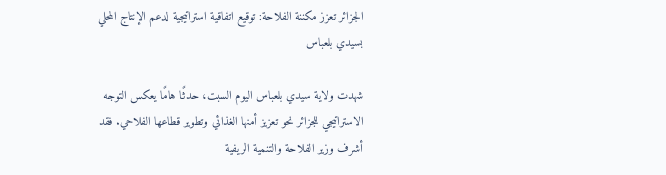الجزائر تعزز مكننة الفلاحة: توقيع اتفاقية استراتيجية لدعم الإنتاج المحلي بسيدي بلعباس

شهدت ولاية سيدي بلعباس اليوم السبت، حدثًا هامًا يعكس التوجه الاستراتيجي للجزائر نحو تعزيز أمنها الغذائي وتطوير قطاعها الفلاحي. فقد أشرف وزير الفلاحة والتنمية الريفية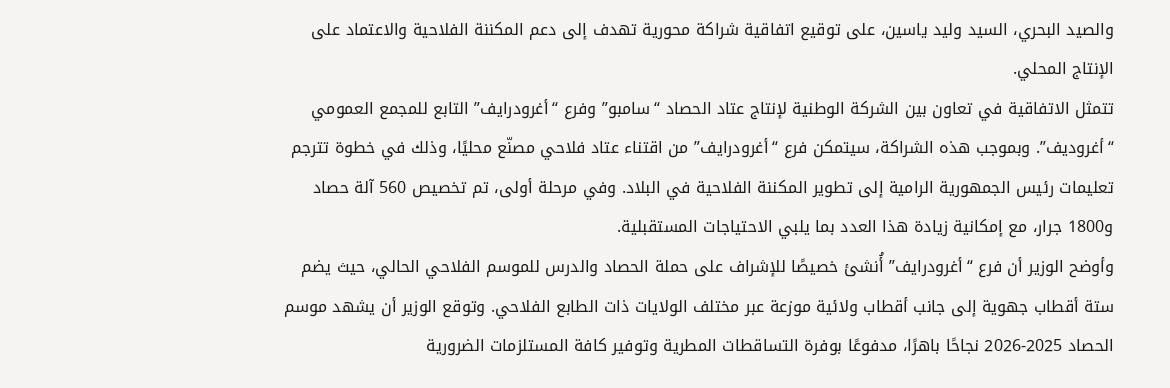والصيد البحري، السيد وليد ياسين، على توقيع اتفاقية شراكة محورية تهدف إلى دعم المكننة الفلاحية والاعتماد على الإنتاج المحلي.
تتمثل الاتفاقية في تعاون بين الشركة الوطنية لإنتاج عتاد الحصاد “سامبو” وفرع “أغرودرايف” التابع للمجمع العمومي “أغروديف”. وبموجب هذه الشراكة، سيتمكن فرع “أغرودرايف” من اقتناء عتاد فلاحي مصنّع محليًا، وذلك في خطوة تترجم تعليمات رئيس الجمهورية الرامية إلى تطوير المكننة الفلاحية في البلاد. وفي مرحلة أولى، تم تخصيص 560 آلة حصاد و1800 جرار، مع إمكانية زيادة هذا العدد بما يلبي الاحتياجات المستقبلية.
وأوضح الوزير أن فرع “أغرودرايف” أُنشئ خصيصًا للإشراف على حملة الحصاد والدرس للموسم الفلاحي الحالي، حيث يضم ستة أقطاب جهوية إلى جانب أقطاب ولائية موزعة عبر مختلف الولايات ذات الطابع الفلاحي. وتوقع الوزير أن يشهد موسم الحصاد 2025-2026 نجاحًا باهرًا، مدفوعًا بوفرة التساقطات المطرية وتوفير كافة المستلزمات الضرورية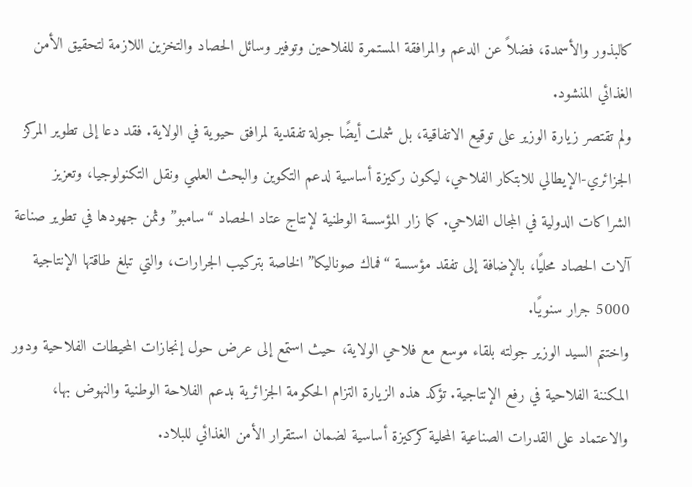كالبذور والأسمدة، فضلاً عن الدعم والمرافقة المستمرة للفلاحين وتوفير وسائل الحصاد والتخزين اللازمة لتحقيق الأمن الغذائي المنشود.
ولم تقتصر زيارة الوزير على توقيع الاتفاقية، بل شملت أيضًا جولة تفقدية لمرافق حيوية في الولاية. فقد دعا إلى تطوير المركز الجزائري-الإيطالي للابتكار الفلاحي، ليكون ركيزة أساسية لدعم التكوين والبحث العلمي ونقل التكنولوجيا، وتعزيز الشراكات الدولية في المجال الفلاحي. كما زار المؤسسة الوطنية لإنتاج عتاد الحصاد “سامبو” وثمن جهودها في تطوير صناعة آلات الحصاد محليًا، بالإضافة إلى تفقد مؤسسة “فماك صوناليكا” الخاصة بتركيب الجرارات، والتي تبلغ طاقتها الإنتاجية 5000 جرار سنويًا.
واختتم السيد الوزير جولته بلقاء موسع مع فلاحي الولاية، حيث استمع إلى عرض حول إنجازات المحيطات الفلاحية ودور المكننة الفلاحية في رفع الإنتاجية. تؤكد هذه الزيارة التزام الحكومة الجزائرية بدعم الفلاحة الوطنية والنهوض بها، والاعتماد على القدرات الصناعية المحلية كركيزة أساسية لضمان استقرار الأمن الغذائي للبلاد.